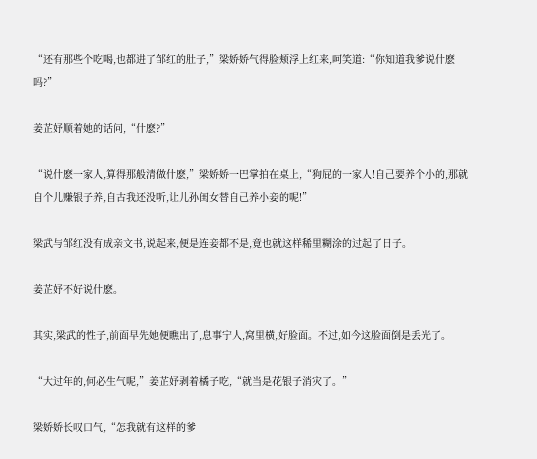“还有那些个吃喝,也都进了邹红的肚子,”梁娇娇气得脸颊浮上红来,呵笑道:“你知道我爹说什麽吗?”

姜芷妤顺着她的话问,“什麽?”

“说什麽一家人,算得那般清做什麽,”梁娇娇一巴掌拍在桌上,“狗屁的一家人!自己要养个小的,那就自个儿赚银子养,自古我还没听,让儿孙闺女替自己养小妾的呢!”

梁武与邹红没有成亲文书,说起来,便是连妾都不是,竟也就这样稀里糊涂的过起了日子。

姜芷妤不好说什麽。

其实,梁武的性子,前面早先她便瞧出了,息事宁人,窝里横,好脸面。不过,如今这脸面倒是丢光了。

“大过年的,何必生气呢,”姜芷妤剥着橘子吃,“就当是花银子消灾了。”

梁娇娇长叹口气,“怎我就有这样的爹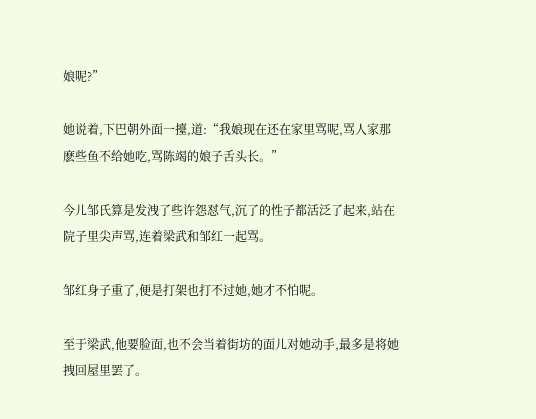娘呢?”

她说着,下巴朝外面一擡,道:“我娘现在还在家里骂呢,骂人家那麽些鱼不给她吃,骂陈竭的娘子舌头长。”

今儿邹氏算是发洩了些许怨怼气,沉了的性子都活泛了起来,站在院子里尖声骂,连着梁武和邹红一起骂。

邹红身子重了,便是打架也打不过她,她才不怕呢。

至于梁武,他要脸面,也不会当着街坊的面儿对她动手,最多是将她拽回屋里罢了。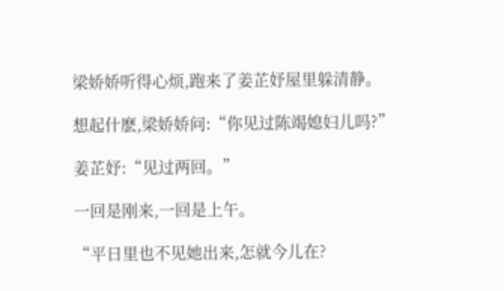梁娇娇听得心烦,跑来了姜芷妤屋里躲清静。

想起什麽,梁娇娇问:“你见过陈竭媳妇儿吗?”

姜芷妤:“见过两回。”

一回是刚来,一回是上午。

“平日里也不见她出来,怎就今儿在?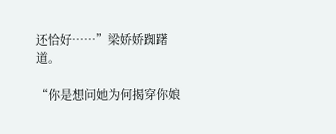还恰好……”梁娇娇踟躇道。

“你是想问她为何揭穿你娘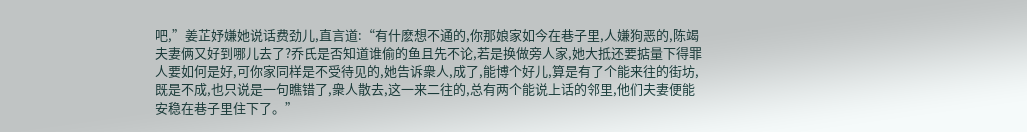吧,”姜芷妤嫌她说话费劲儿,直言道:“有什麽想不通的,你那娘家如今在巷子里,人嫌狗恶的,陈竭夫妻俩又好到哪儿去了?乔氏是否知道谁偷的鱼且先不论,若是换做旁人家,她大抵还要掂量下得罪人要如何是好,可你家同样是不受待见的,她告诉衆人,成了,能博个好儿,算是有了个能来往的街坊,既是不成,也只说是一句瞧错了,衆人散去,这一来二往的,总有两个能说上话的邻里,他们夫妻便能安稳在巷子里住下了。”